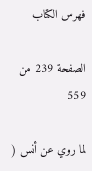فهرس الكتاب

الصفحة 239 من 559

لما روي عن أنس (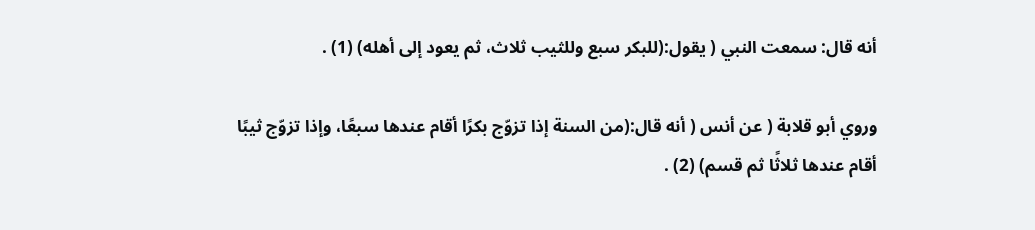أنه قال: سمعت النبي ( يقول:(للبكر سبع وللثيب ثلاث، ثم يعود إلى أهله) (1) .

وروي أبو قلابة ( عن أنس ( أنه قال:(من السنة إذا تزوّج بكرًا أقام عندها سبعًا، وإذا تزوّج ثيبًا أقام عندها ثلاثًا ثم قسم) (2) .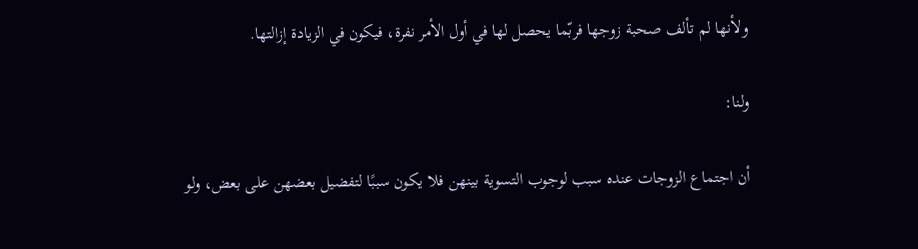ولأنها لم تألف صحبة زوجها فربّما يحصل لها في أول الأمر نفرة، فيكون في الزيادة إزالتها.

ولنا:

أن اجتماع الزوجات عنده سبب لوجوب التسوية بينهن فلا يكون سببًا لتفضيل بعضهن على بعض، ولو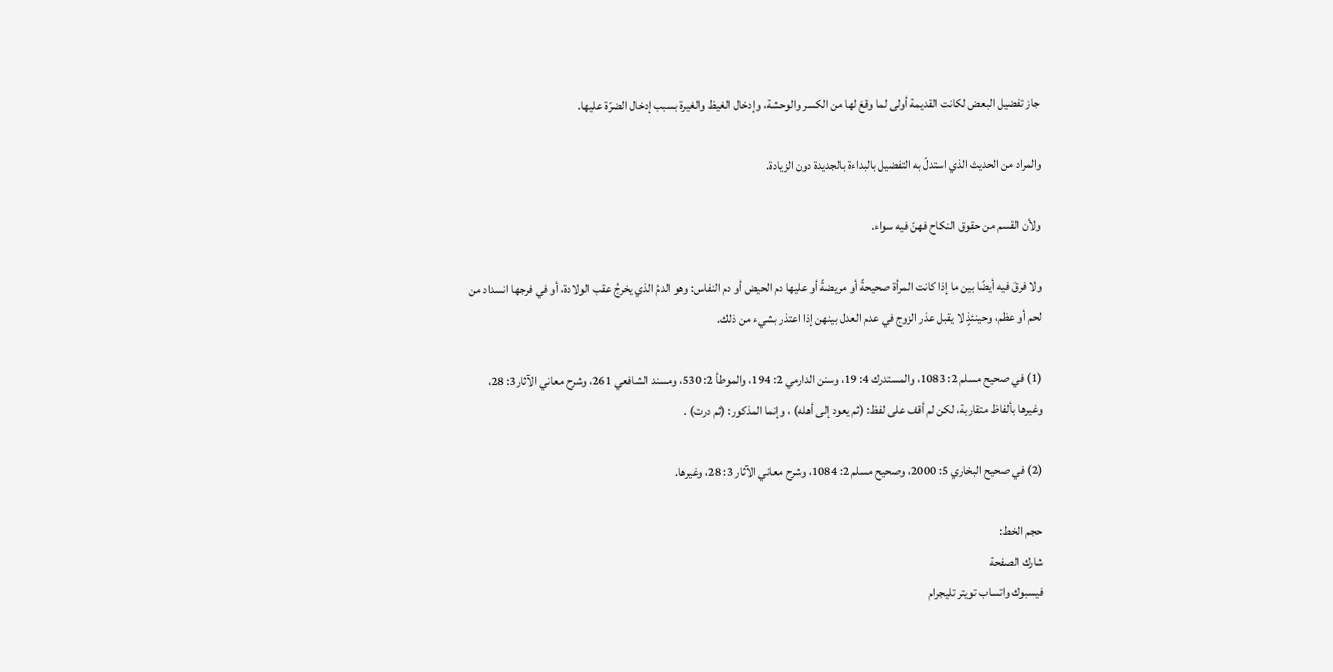جاز تفضيل البعض لكانت القديمة أولى لما وقعَ لها من الكسر والوحشة، وإدخال الغيظ والغيرة بسبب إدخال الضرّة عليها.

والمراد من الحديث الذي استدلّ به التفضيل بالبداءة بالجديدة دون الزيادة.

ولأن القسم من حقوق النكاح فهنّ فيه سواء.

ولا فرقَ فيه أيضًا بين ما إذا كانت المرأة صحيحةً أو مريضةً أو عليها دم الحيض أو دم النفاس: وهو الدمُ الذي يخرجُ عقب الولادة، أو في فرجها انسداد من لحم أو عظم، وحينئذٍ لا يقبل عذر الزوج في عدم العدل بينهن إذا اعتذر بشيء من ذلك.

(1) في صحيح مسلم 2: 1083، والمستدرك 4: 19، وسنن الدارمي 2: 194، والموطأ 2: 530، ومسند الشافعي 261، وشرح معاني الآثار3: 28، وغيرها بألفاظ متقاربة، لكن لم أقف على لفظ: (ثم يعود إلى أهله) ، وإنما المذكور: (ثم درت) .

(2) في صحيح البخاري 5: 2000، وصحيح مسلم 2: 1084، وشرح معاني الآثار 3: 28، وغيرها.

حجم الخط:
شارك الصفحة
فيسبوك واتساب تويتر تليجرام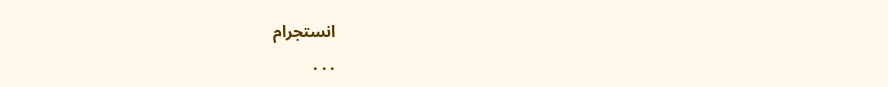انستجرام
. . .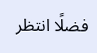فضلًا انتظر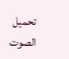تحميل الصوت